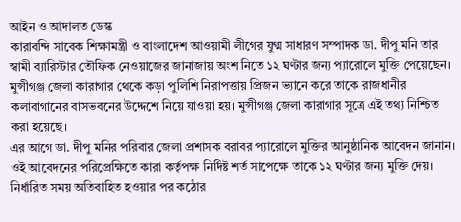আইন ও আদালত ডেস্ক
কারাবন্দি সাবেক শিক্ষামন্ত্রী ও বাংলাদেশ আওয়ামী লীগের যুগ্ম সাধারণ সম্পাদক ডা. দীপু মনি তার স্বামী ব্যারিস্টার তৌফিক নেওয়াজের জানাজায় অংশ নিতে ১২ ঘণ্টার জন্য প্যারোলে মুক্তি পেয়েছেন। মুন্সীগঞ্জ জেলা কারাগার থেকে কড়া পুলিশি নিরাপত্তায় প্রিজন ভ্যানে করে তাকে রাজধানীর কলাবাগানের বাসভবনের উদ্দেশে নিয়ে যাওয়া হয়। মুন্সীগঞ্জ জেলা কারাগার সূত্রে এই তথ্য নিশ্চিত করা হয়েছে।
এর আগে ডা. দীপু মনির পরিবার জেলা প্রশাসক বরাবর প্যারোলে মুক্তির আনুষ্ঠানিক আবেদন জানান। ওই আবেদনের পরিপ্রেক্ষিতে কারা কর্তৃপক্ষ নির্দিষ্ট শর্ত সাপেক্ষে তাকে ১২ ঘণ্টার জন্য মুক্তি দেয়। নির্ধারিত সময় অতিবাহিত হওয়ার পর কঠোর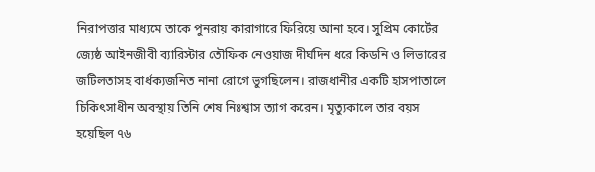নিরাপত্তার মাধ্যমে তাকে পুনরায় কারাগারে ফিরিয়ে আনা হবে। সুপ্রিম কোর্টের জ্যেষ্ঠ আইনজীবী ব্যারিস্টার তৌফিক নেওয়াজ দীর্ঘদিন ধরে কিডনি ও লিভারের জটিলতাসহ বার্ধক্যজনিত নানা রোগে ভুগছিলেন। রাজধানীর একটি হাসপাতালে চিকিৎসাধীন অবস্থায় তিনি শেষ নিঃশ্বাস ত্যাগ করেন। মৃত্যুকালে তার বয়স হয়েছিল ৭৬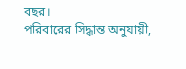বছর।
পরিবারের সিদ্ধান্ত অনুযায়ী,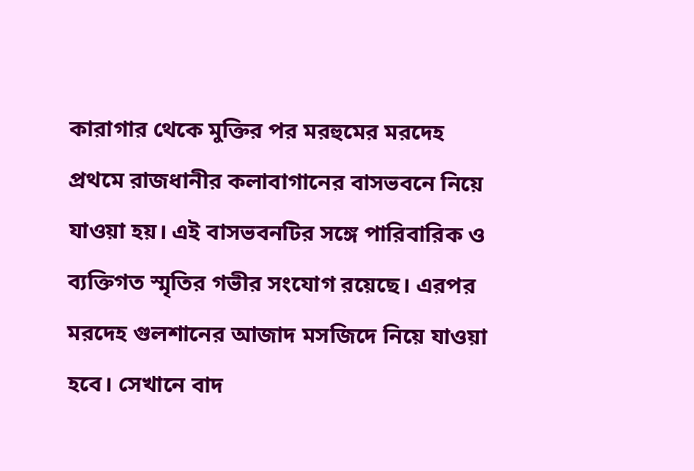কারাগার থেকে মুক্তির পর মরহুমের মরদেহ প্রথমে রাজধানীর কলাবাগানের বাসভবনে নিয়ে যাওয়া হয়। এই বাসভবনটির সঙ্গে পারিবারিক ও ব্যক্তিগত স্মৃতির গভীর সংযোগ রয়েছে। এরপর মরদেহ গুলশানের আজাদ মসজিদে নিয়ে যাওয়া হবে। সেখানে বাদ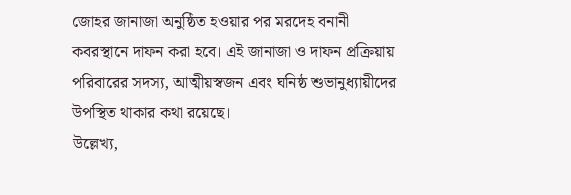জোহর জানাজা অনুষ্ঠিত হওয়ার পর মরদেহ বনানী কবরস্থানে দাফন করা হবে। এই জানাজা ও দাফন প্রক্রিয়ায় পরিবারের সদস্য, আত্মীয়স্বজন এবং ঘনিষ্ঠ শুভানুধ্যায়ীদের উপস্থিত থাকার কথা রয়েছে।
উল্লেখ্য,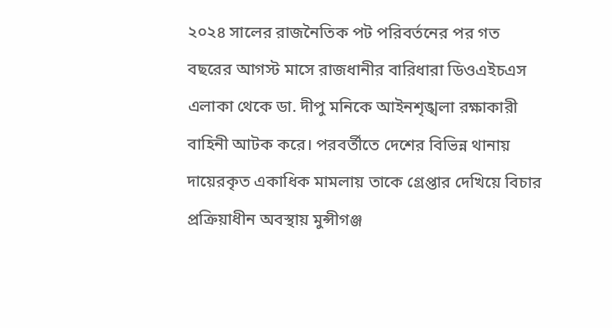২০২৪ সালের রাজনৈতিক পট পরিবর্তনের পর গত বছরের আগস্ট মাসে রাজধানীর বারিধারা ডিওএইচএস এলাকা থেকে ডা. দীপু মনিকে আইনশৃঙ্খলা রক্ষাকারী বাহিনী আটক করে। পরবর্তীতে দেশের বিভিন্ন থানায় দায়েরকৃত একাধিক মামলায় তাকে গ্রেপ্তার দেখিয়ে বিচার প্রক্রিয়াধীন অবস্থায় মুন্সীগঞ্জ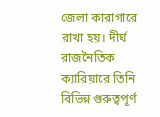জেলা কারাগারে রাখা হয়। দীর্ঘ রাজনৈতিক ক্যারিয়ারে তিনি বিভিন্ন গুরুত্বপূর্ণ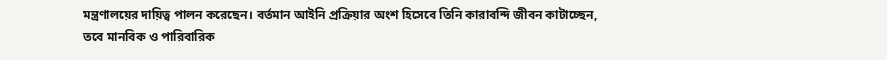মন্ত্রণালয়ের দায়িত্ব পালন করেছেন। বর্তমান আইনি প্রক্রিয়ার অংশ হিসেবে তিনি কারাবন্দি জীবন কাটাচ্ছেন, তবে মানবিক ও পারিবারিক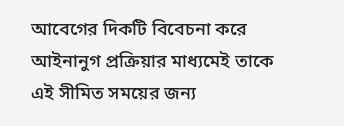আবেগের দিকটি বিবেচনা করে আইনানুগ প্রক্রিয়ার মাধ্যমেই তাকে এই সীমিত সময়ের জন্য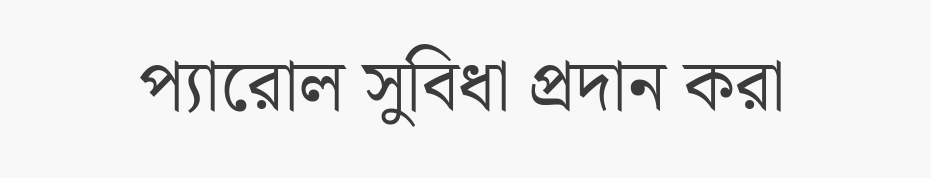প্যারোল সুবিধা প্রদান করা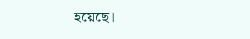হয়েছে।